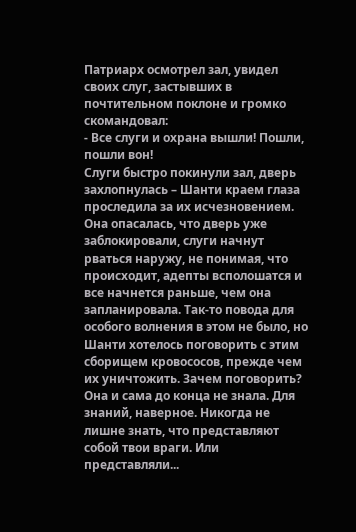Патриарх осмотрел зал, увидел своих слуг, застывших в почтительном поклоне и громко скомандовал:
- Все слуги и охрана вышли! Пошли, пошли вон!
Слуги быстро покинули зал, дверь захлопнулась – Шанти краем глаза проследила за их исчезновением. Она опасалась, что дверь уже заблокировали, слуги начнут рваться наружу, не понимая, что происходит, адепты всполошатся и все начнется раньше, чем она запланировала. Так-то повода для особого волнения в этом не было, но Шанти хотелось поговорить с этим сборищем кровососов, прежде чем их уничтожить. Зачем поговорить? Она и сама до конца не знала. Для знаний, наверное. Никогда не лишне знать, что представляют собой твои враги. Или представляли...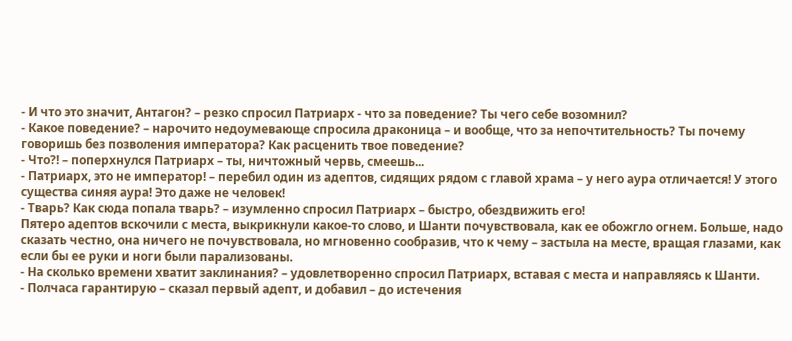- И что это значит, Антагон? – резко спросил Патриарх - что за поведение? Ты чего себе возомнил?
- Какое поведение? – нарочито недоумевающе спросила драконица – и вообще, что за непочтительность? Ты почему говоришь без позволения императора? Как расценить твое поведение?
- Что?! – поперхнулся Патриарх – ты, ничтожный червь, смеешь...
- Патриарх, это не император! – перебил один из адептов, сидящих рядом с главой храма – у него аура отличается! У этого существа синяя аура! Это даже не человек!
- Тварь? Как сюда попала тварь? – изумленно спросил Патриарх – быстро, обездвижить его!
Пятеро адептов вскочили с места, выкрикнули какое-то слово, и Шанти почувствовала, как ее обожгло огнем. Больше, надо сказать честно, она ничего не почувствовала, но мгновенно сообразив, что к чему – застыла на месте, вращая глазами, как если бы ее руки и ноги были парализованы.
- На сколько времени хватит заклинания? – удовлетворенно спросил Патриарх, вставая с места и направляясь к Шанти.
- Полчаса гарантирую – сказал первый адепт, и добавил – до истечения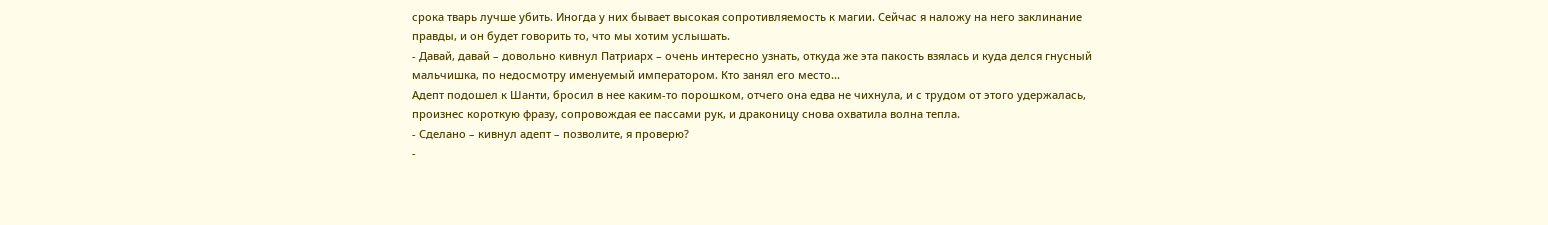срока тварь лучше убить. Иногда у них бывает высокая сопротивляемость к магии. Сейчас я наложу на него заклинание правды, и он будет говорить то, что мы хотим услышать.
- Давай, давай – довольно кивнул Патриарх – очень интересно узнать, откуда же эта пакость взялась и куда делся гнусный мальчишка, по недосмотру именуемый императором. Кто занял его место...
Адепт подошел к Шанти, бросил в нее каким-то порошком, отчего она едва не чихнула, и с трудом от этого удержалась, произнес короткую фразу, сопровождая ее пассами рук, и драконицу снова охватила волна тепла.
- Сделано – кивнул адепт – позволите, я проверю?
-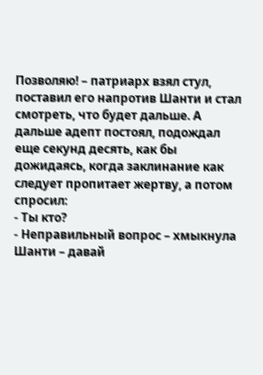Позволяю! – патриарх взял стул, поставил его напротив Шанти и стал смотреть, что будет дальше. А дальше адепт постоял, подождал еще секунд десять, как бы дожидаясь, когда заклинание как следует пропитает жертву, а потом спросил:
- Ты кто?
- Неправильный вопрос – хмыкнула Шанти – давай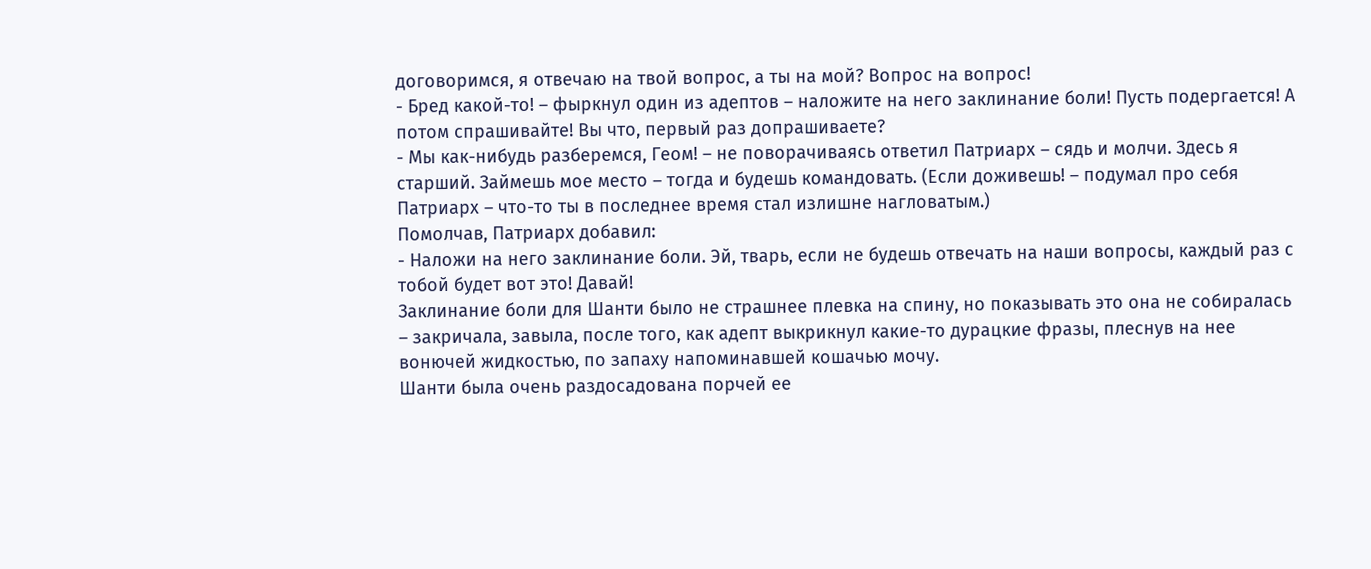договоримся, я отвечаю на твой вопрос, а ты на мой? Вопрос на вопрос!
- Бред какой-то! – фыркнул один из адептов – наложите на него заклинание боли! Пусть подергается! А потом спрашивайте! Вы что, первый раз допрашиваете?
- Мы как-нибудь разберемся, Геом! – не поворачиваясь ответил Патриарх – сядь и молчи. Здесь я старший. Займешь мое место – тогда и будешь командовать. (Если доживешь! – подумал про себя Патриарх – что-то ты в последнее время стал излишне нагловатым.)
Помолчав, Патриарх добавил:
- Наложи на него заклинание боли. Эй, тварь, если не будешь отвечать на наши вопросы, каждый раз с тобой будет вот это! Давай!
Заклинание боли для Шанти было не страшнее плевка на спину, но показывать это она не собиралась – закричала, завыла, после того, как адепт выкрикнул какие-то дурацкие фразы, плеснув на нее вонючей жидкостью, по запаху напоминавшей кошачью мочу.
Шанти была очень раздосадована порчей ее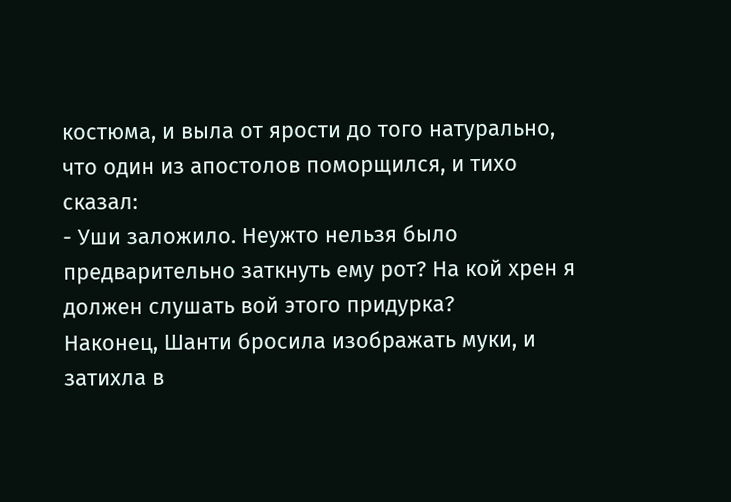костюма, и выла от ярости до того натурально, что один из апостолов поморщился, и тихо сказал:
- Уши заложило. Неужто нельзя было предварительно заткнуть ему рот? На кой хрен я должен слушать вой этого придурка?
Наконец, Шанти бросила изображать муки, и затихла в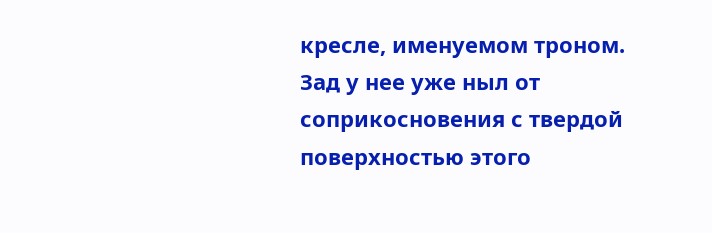кресле, именуемом троном. Зад у нее уже ныл от соприкосновения с твердой поверхностью этого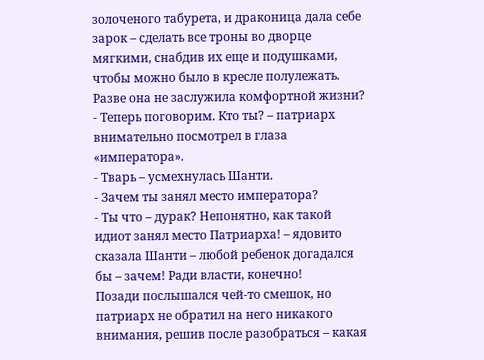золоченого табурета, и драконица дала себе зарок – сделать все троны во дворце мягкими, снабдив их еще и подушками, чтобы можно было в кресле полулежать. Разве она не заслужила комфортной жизни?
- Теперь поговорим. Кто ты? – патриарх внимательно посмотрел в глаза «императора».
- Тварь – усмехнулась Шанти.
- Зачем ты занял место императора?
- Ты что – дурак? Непонятно, как такой идиот занял место Патриарха! – ядовито сказала Шанти – любой ребенок догадался бы – зачем! Ради власти, конечно!
Позади послышался чей-то смешок, но патриарх не обратил на него никакого внимания, решив после разобраться – какая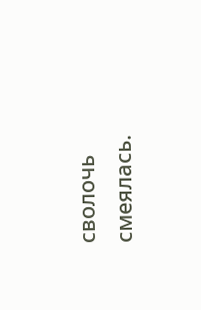сволочь смеялась.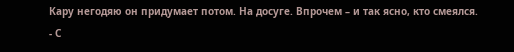Кару негодяю он придумает потом. На досуге. Впрочем – и так ясно, кто смеялся.
- С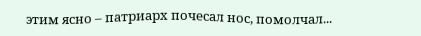этим ясно – патриарх почесал нос, помолчал...